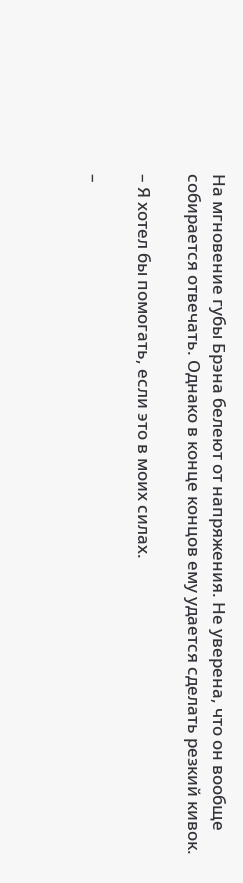На мгновение губы Брэна белеют от напряжения. Не уверена, что он вообще собирается отвечать. Однако в конце концов ему удается сделать резкий кивок.

– Я хотел бы помогать, если это в моих силах.

–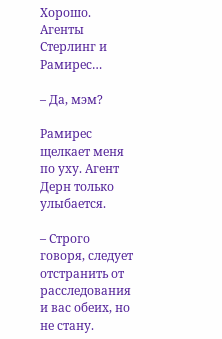Хорошо. Агенты Стерлинг и Рамирес…

– Да, мэм?

Рамирес щелкает меня по уху. Агент Дерн только улыбается.

– Строго говоря, следует отстранить от расследования и вас обеих, но не стану.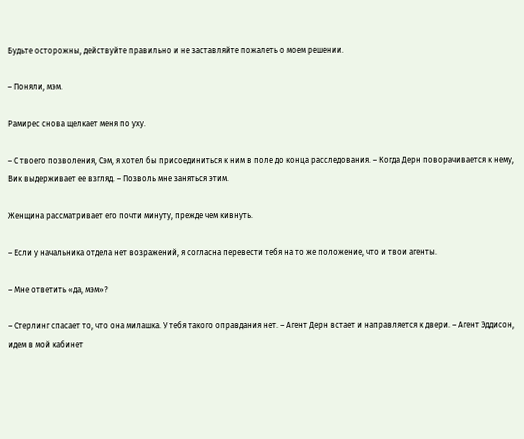Будьте осторожны, действуйте правильно и не заставляйте пожалеть о моем решении.

– Поняли, мэм.

Рамирес снова щелкает меня по уху.

– С твоего позволения, Сэм, я хотел бы присоединиться к ним в поле до конца расследования. – Когда Дерн поворачивается к нему, Вик выдерживает ее взгляд. – Позволь мне заняться этим.

Женщина рассматривает его почти минуту, прежде чем кивнуть.

– Если у начальника отдела нет возражений, я согласна перевести тебя на то же положение, что и твои агенты.

– Мне ответить «да, мэм»?

– Стерлинг спасает то, что она милашка. У тебя такого оправдания нет. – Агент Дерн встает и направляется к двери. – Агент Эддисон, идем в мой кабинет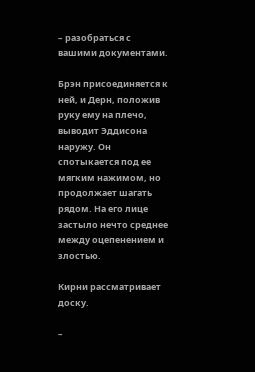– разобраться с вашими документами.

Брэн присоединяется к ней, и Дерн, положив руку ему на плечо, выводит Эддисона наружу. Он спотыкается под ее мягким нажимом, но продолжает шагать рядом. На его лице застыло нечто среднее между оцепенением и злостью.

Кирни рассматривает доску.

–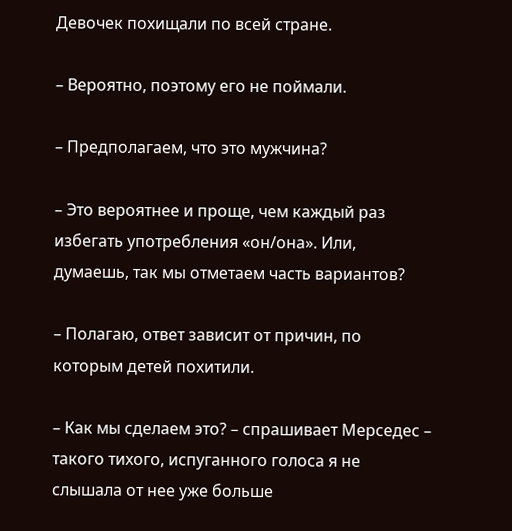Девочек похищали по всей стране.

– Вероятно, поэтому его не поймали.

– Предполагаем, что это мужчина?

– Это вероятнее и проще, чем каждый раз избегать употребления «он/она». Или, думаешь, так мы отметаем часть вариантов?

– Полагаю, ответ зависит от причин, по которым детей похитили.

– Как мы сделаем это? – спрашивает Мерседес – такого тихого, испуганного голоса я не слышала от нее уже больше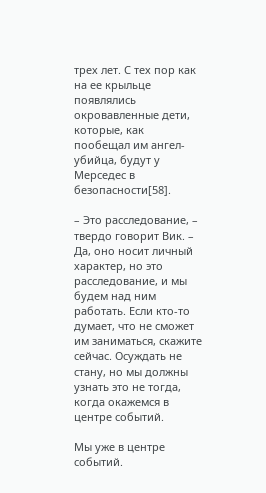трех лет. С тех пор как на ее крыльце появлялись окровавленные дети, которые, как пообещал им ангел-убийца, будут у Мерседес в безопасности[58].

– Это расследование, – твердо говорит Вик. – Да, оно носит личный характер, но это расследование, и мы будем над ним работать. Если кто-то думает, что не сможет им заниматься, скажите сейчас. Осуждать не стану, но мы должны узнать это не тогда, когда окажемся в центре событий.

Мы уже в центре событий.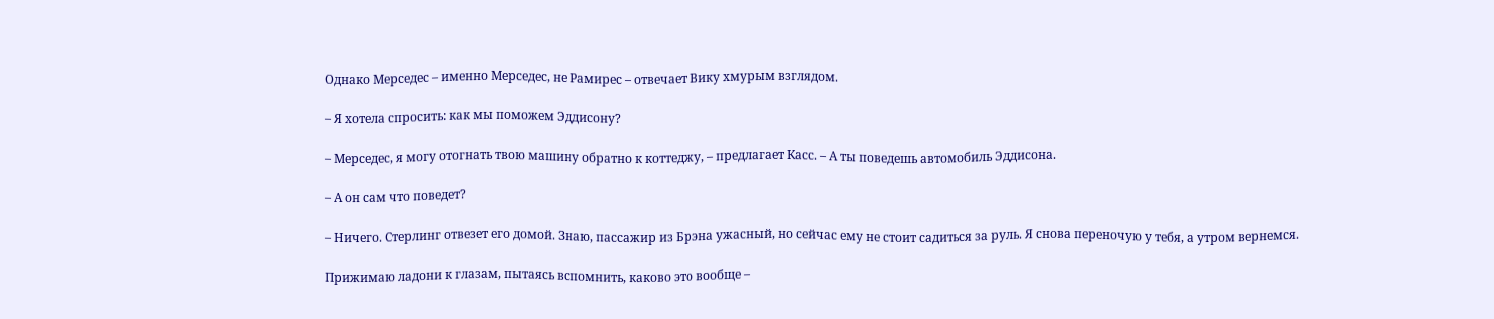Однако Мерседес – именно Мерседес, не Рамирес – отвечает Вику хмурым взглядом.

– Я хотела спросить: как мы поможем Эддисону?

– Мерседес, я могу отогнать твою машину обратно к коттеджу, – предлагает Касс. – А ты поведешь автомобиль Эддисона.

– А он сам что поведет?

– Ничего. Стерлинг отвезет его домой. Знаю, пассажир из Брэна ужасный, но сейчас ему не стоит садиться за руль. Я снова переночую у тебя, а утром вернемся.

Прижимаю ладони к глазам, пытаясь вспомнить, каково это вообще –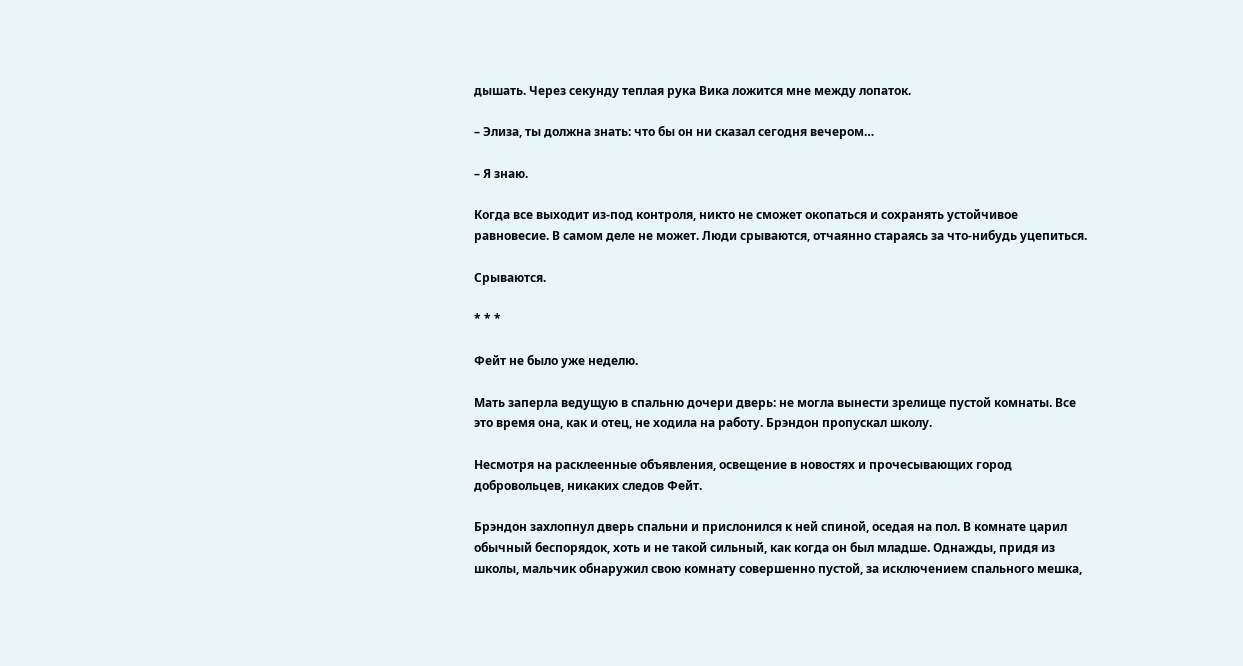дышать. Через секунду теплая рука Вика ложится мне между лопаток.

– Элиза, ты должна знать: что бы он ни сказал сегодня вечером…

– Я знаю.

Когда все выходит из-под контроля, никто не сможет окопаться и сохранять устойчивое равновесие. В самом деле не может. Люди срываются, отчаянно стараясь за что-нибудь уцепиться.

Срываются.

* * *

Фейт не было уже неделю.

Мать заперла ведущую в спальню дочери дверь: не могла вынести зрелище пустой комнаты. Все это время она, как и отец, не ходила на работу. Брэндон пропускал школу.

Несмотря на расклеенные объявления, освещение в новостях и прочесывающих город добровольцев, никаких следов Фейт.

Брэндон захлопнул дверь спальни и прислонился к ней спиной, оседая на пол. В комнате царил обычный беспорядок, хоть и не такой сильный, как когда он был младше. Однажды, придя из школы, мальчик обнаружил свою комнату совершенно пустой, за исключением спального мешка,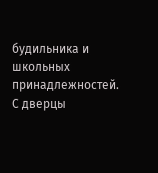будильника и школьных принадлежностей. С дверцы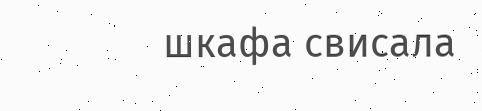шкафа свисала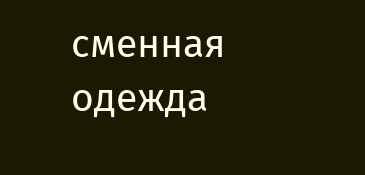сменная одежда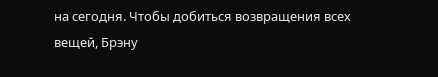на сегодня. Чтобы добиться возвращения всех вещей, Брэну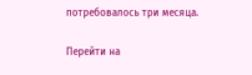потребовалось три месяца.

Перейти на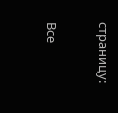страницу:

Все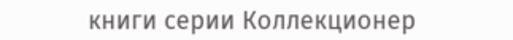книги серии Коллекционер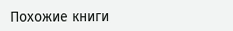Похожие книги